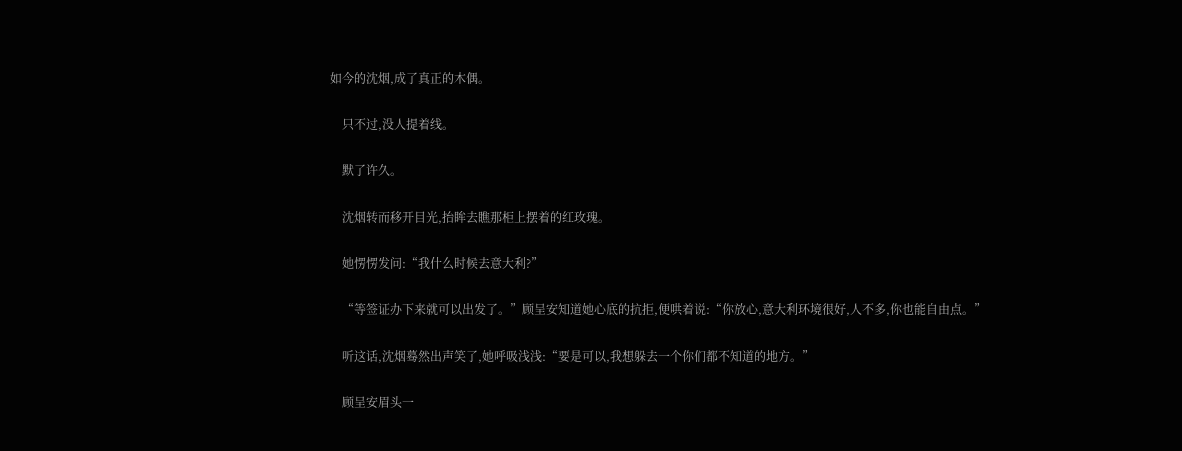如今的沈烟,成了真正的木偶。

    只不过,没人提着线。

    默了许久。

    沈烟转而移开目光,抬眸去瞧那柜上摆着的红玫瑰。

    她愣愣发问:“我什么时候去意大利?”

    “等签证办下来就可以出发了。”顾呈安知道她心底的抗拒,便哄着说:“你放心,意大利环境很好,人不多,你也能自由点。”

    听这话,沈烟蓦然出声笑了,她呼吸浅浅:“要是可以,我想躲去一个你们都不知道的地方。”

    顾呈安眉头一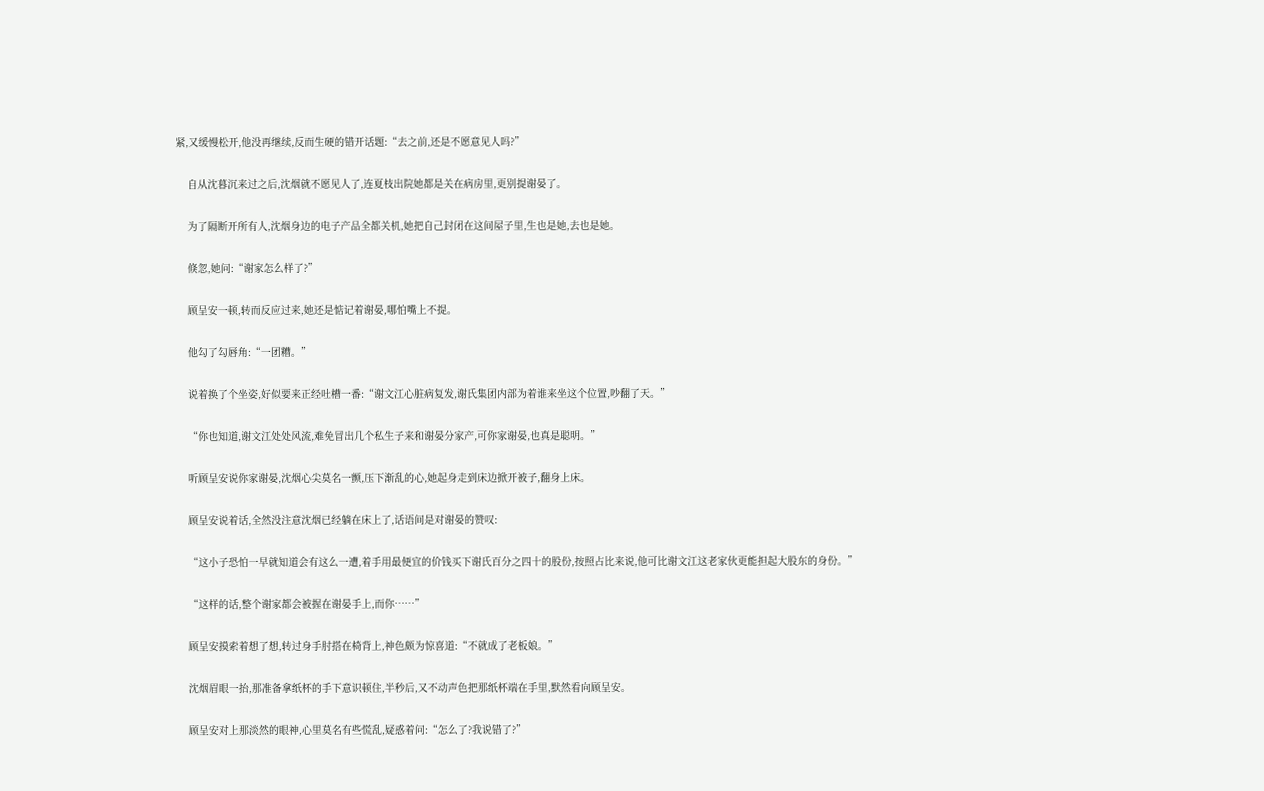紧,又缓慢松开,他没再继续,反而生硬的错开话题:“去之前,还是不愿意见人吗?”

    自从沈暮沉来过之后,沈烟就不愿见人了,连夏枝出院她都是关在病房里,更别提谢晏了。

    为了隔断开所有人,沈烟身边的电子产品全都关机,她把自己封闭在这间屋子里,生也是她,去也是她。

    倏忽,她问:“谢家怎么样了?”

    顾呈安一顿,转而反应过来,她还是惦记着谢晏,哪怕嘴上不提。

    他勾了勾唇角:“一团糟。”

    说着换了个坐姿,好似要来正经吐槽一番:“谢文江心脏病复发,谢氏集团内部为着谁来坐这个位置,吵翻了天。”

    “你也知道,谢文江处处风流,难免冒出几个私生子来和谢晏分家产,可你家谢晏,也真是聪明。”

    听顾呈安说你家谢晏,沈烟心尖莫名一颤,压下渐乱的心,她起身走到床边掀开被子,翻身上床。

    顾呈安说着话,全然没注意沈烟已经躺在床上了,话语间是对谢晏的赞叹:

    “这小子恐怕一早就知道会有这么一遭,着手用最便宜的价钱买下谢氏百分之四十的股份,按照占比来说,他可比谢文江这老家伙更能担起大股东的身份。”

    “这样的话,整个谢家都会被握在谢晏手上,而你……”

    顾呈安摸索着想了想,转过身手肘搭在椅背上,神色颇为惊喜道:“不就成了老板娘。”

    沈烟眉眼一抬,那准备拿纸杯的手下意识顿住,半秒后,又不动声色把那纸杯端在手里,默然看向顾呈安。

    顾呈安对上那淡然的眼神,心里莫名有些慌乱,疑惑着问:“怎么了?我说错了?”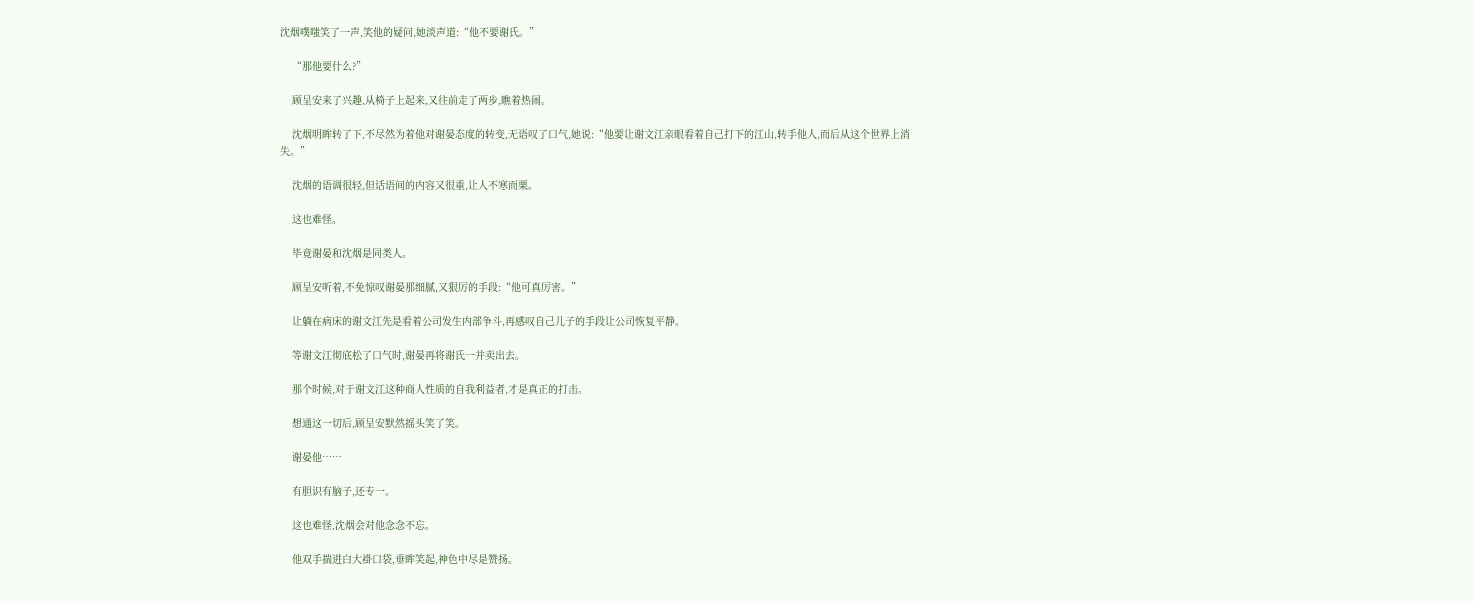沈烟噗嗤笑了一声,笑他的疑问,她淡声道:“他不要谢氏。”

    “那他要什么?”

    顾呈安来了兴趣,从椅子上起来,又往前走了两步,瞧着热闹。

    沈烟明眸转了下,不尽然为着他对谢晏态度的转变,无语叹了口气,她说:“他要让谢文江亲眼看着自己打下的江山,转手他人,而后从这个世界上消失。”

    沈烟的语调很轻,但话语间的内容又很重,让人不寒而栗。

    这也难怪。

    毕竟谢晏和沈烟是同类人。

    顾呈安听着,不免惊叹谢晏那细腻,又狠厉的手段:“他可真厉害。”

    让躺在病床的谢文江先是看着公司发生内部争斗,再感叹自己儿子的手段让公司恢复平静。

    等谢文江彻底松了口气时,谢晏再将谢氏一并卖出去。

    那个时候,对于谢文江这种商人性质的自我利益者,才是真正的打击。

    想通这一切后,顾呈安默然摇头笑了笑。

    谢晏他……

    有胆识有脑子,还专一。

    这也难怪,沈烟会对他念念不忘。

    他双手揣进白大褂口袋,垂眸笑起,神色中尽是赞扬。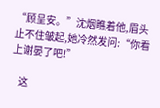“顾呈安。”沈烟瞧着他,眉头止不住皱起,她冷然发问:“你看上谢晏了吧!”

    这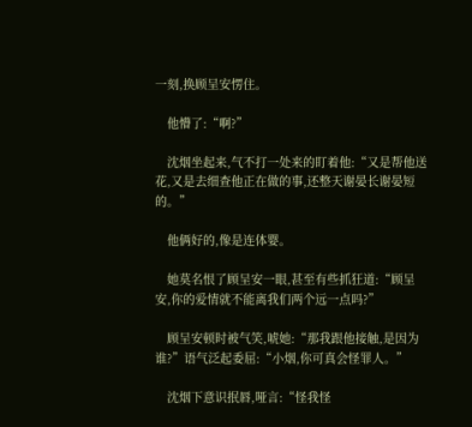一刻,换顾呈安愣住。

    他懵了:“啊?”

    沈烟坐起来,气不打一处来的盯着他:“又是帮他送花,又是去细查他正在做的事,还整天谢晏长谢晏短的。”

    他俩好的,像是连体婴。

    她莫名恨了顾呈安一眼,甚至有些抓狂道:“顾呈安,你的爱情就不能离我们两个远一点吗?”

    顾呈安顿时被气笑,唬她:“那我跟他接触,是因为谁?”语气泛起委屈:“小烟,你可真会怪罪人。”

    沈烟下意识抿唇,哑言:“怪我怪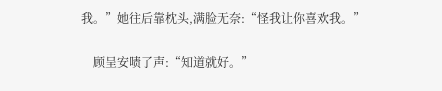我。”她往后靠枕头,满脸无奈:“怪我让你喜欢我。”

    顾呈安啧了声:“知道就好。”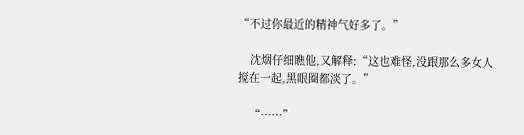“不过你最近的精神气好多了。”

    沈烟仔细瞧他,又解释:“这也难怪,没跟那么多女人搅在一起,黑眼圈都淡了。”

    “……”